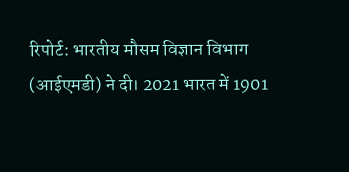रिपोर्ट: भारतीय मौसम विज्ञान विभाग (आईएमडी) ने दी। 2021 भारत में 1901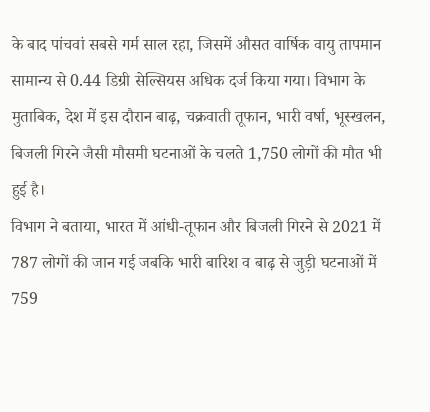के बाद पांचवां सबसे गर्म साल रहा, जिसमें औसत वार्षिक वायु तापमान सामान्य से 0.44 डिग्री सेल्सियस अधिक दर्ज किया गया। विभाग के मुताबिक, देश में इस दौरान बाढ़, चक्रवाती तूफान, भारी वर्षा, भूस्खलन, बिजली गिरने जैसी मौसमी घटनाओं के चलते 1,750 लोगों की मौत भी हुई है।
विभाग ने बताया, भारत में आंधी-तूफान और बिजली गिरने से 2021 में 787 लोगों की जान गई जबकि भारी बारिश व बाढ़ से जुड़ी घटनाओं में 759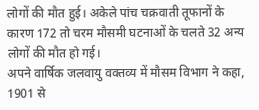लोगों की मौत हुई। अकेले पांच चक्रवाती तूफानों के कारण 172 तो चरम मौसमी घटनाओं के चलते 32 अन्य लोगों की मौत हो गई।
अपने वार्षिक जलवायु वक्तव्य में मौसम विभाग ने कहा, 1901 से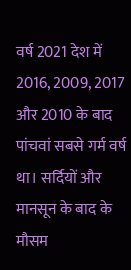वर्ष 2021 देश में 2016, 2009, 2017 और 2010 के बाद पांचवां सबसे गर्म वर्ष था। सर्दियों और मानसून के बाद के मौसम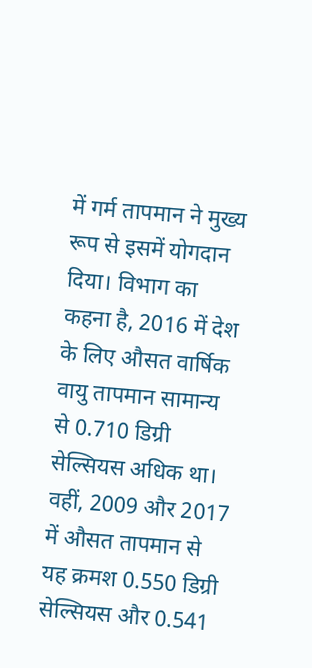में गर्म तापमान ने मुख्य रूप से इसमें योगदान दिया। विभाग का कहना है, 2016 में देश के लिए औसत वार्षिक वायु तापमान सामान्य से 0.710 डिग्री सेल्सियस अधिक था।
वहीं, 2009 और 2017 में औसत तापमान से यह क्रमश 0.550 डिग्री सेल्सियस और 0.541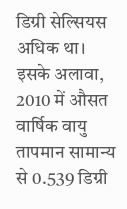डिग्री सेल्सियस अधिक था। इसके अलावा, 2010 में औसत वार्षिक वायु तापमान सामान्य से 0.539 डिग्री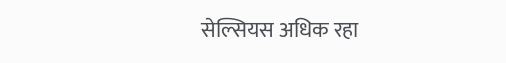सेल्सियस अधिक रहा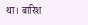था। बारिश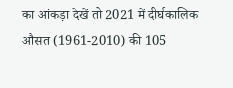का आंकड़ा देखें तो 2021 में दीर्घकालिक औसत (1961-2010) की 105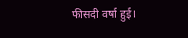फीसदी वर्षा हुई।